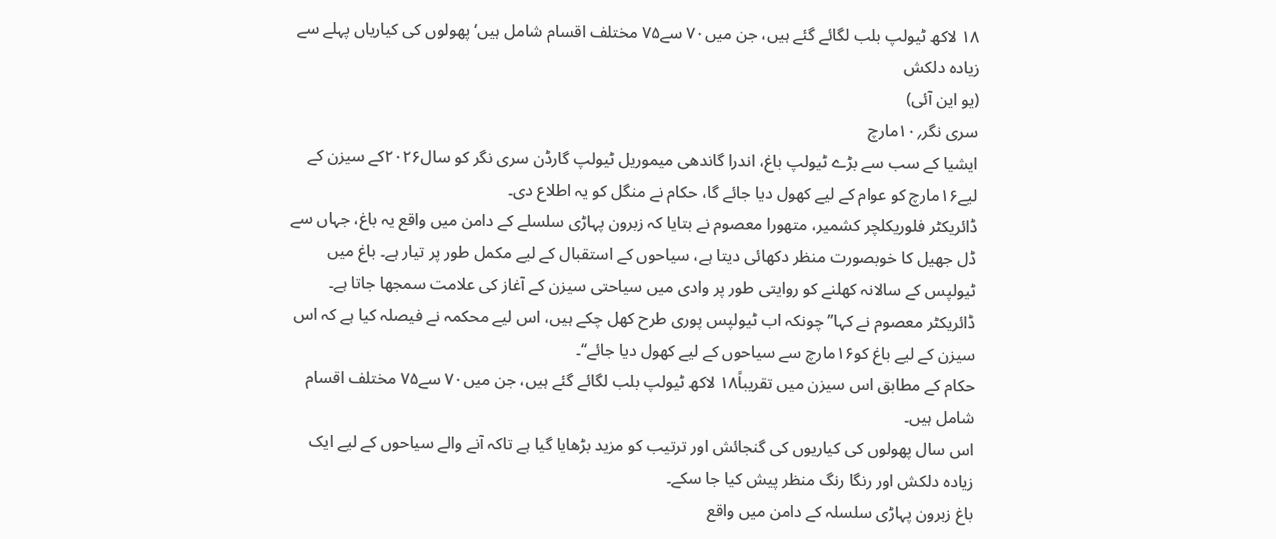۱۸ لاکھ ٹیولپ بلب لگائے گئے ہیں، جن میں۷۰ سے۷۵ مختلف اقسام شامل ہیں‘ پھولوں کی کیاریاں پہلے سے زیادہ دلکش
(یو این آئی)
سری نگر؍۱۰مارچ
ایشیا کے سب سے بڑے ٹیولپ باغ، اندرا گاندھی میموریل ٹیولپ گارڈن سری نگر کو سال۲۰۲۶کے سیزن کے لیے۱۶مارچ کو عوام کے لیے کھول دیا جائے گا، حکام نے منگل کو یہ اطلاع دی۔
ڈائریکٹر فلوریکلچر کشمیر، متھورا معصوم نے بتایا کہ زبرون پہاڑی سلسلے کے دامن میں واقع یہ باغ، جہاں سے ڈل جھیل کا خوبصورت منظر دکھائی دیتا ہے، سیاحوں کے استقبال کے لیے مکمل طور پر تیار ہے۔ باغ میں ٹیولپس کے سالانہ کھلنے کو روایتی طور پر وادی میں سیاحتی سیزن کے آغاز کی علامت سمجھا جاتا ہے۔
ڈائریکٹر معصوم نے کہا’’چونکہ اب ٹیولپس پوری طرح کھل چکے ہیں، اس لیے محکمہ نے فیصلہ کیا ہے کہ اس سیزن کے لیے باغ کو۱۶مارچ سے سیاحوں کے لیے کھول دیا جائے‘‘۔
حکام کے مطابق اس سیزن میں تقریباً۱۸ لاکھ ٹیولپ بلب لگائے گئے ہیں، جن میں۷۰ سے۷۵ مختلف اقسام شامل ہیں۔
اس سال پھولوں کی کیاریوں کی گنجائش اور ترتیب کو مزید بڑھایا گیا ہے تاکہ آنے والے سیاحوں کے لیے ایک زیادہ دلکش اور رنگا رنگ منظر پیش کیا جا سکے۔
باغ زبرون پہاڑی سلسلہ کے دامن میں واقع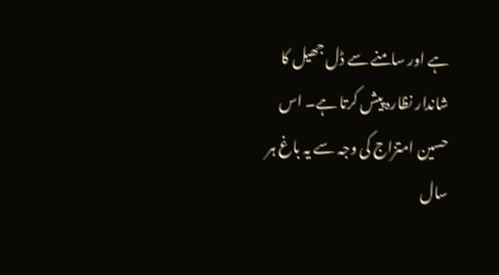ہے اور سامنے سے ڈل جھیل کا شاندار نظارہ پیش کرتا ہے۔ اس حسین امتزاج کی وجہ سے یہ باغ ہر سال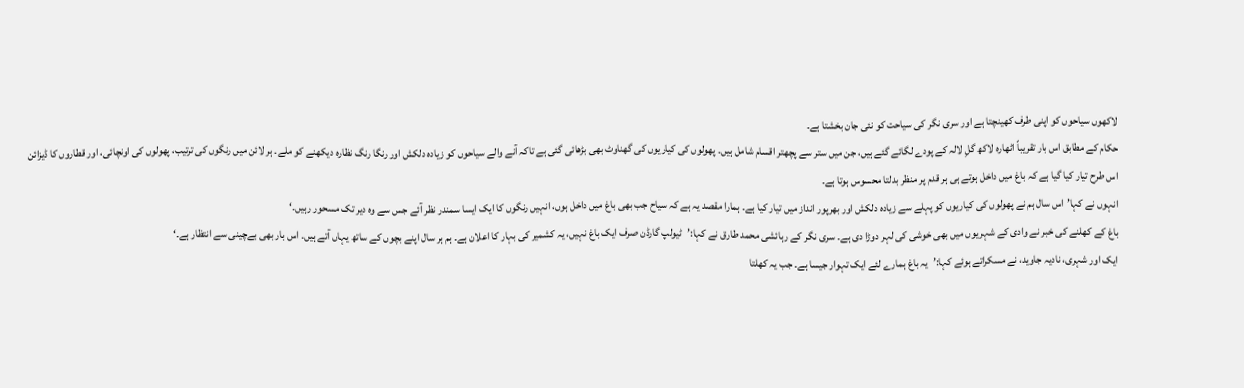لاکھوں سیاحوں کو اپنی طرف کھینچتا ہے اور سری نگر کی سیاحت کو نئی جان بخشتا ہے۔
حکام کے مطابق اس بار تقریباً اٹھارہ لاکھ گلِ لالہ کے پودے لگائے گئے ہیں، جن میں ستر سے پچھتر اقسام شامل ہیں۔ پھولوں کی کیاریوں کی گھناوٹ بھی بڑھائی گئی ہے تاکہ آنے والے سیاحوں کو زیادہ دلکش اور رنگا رنگ نظارہ دیکھنے کو ملے۔ ہر لائن میں رنگوں کی ترتیب، پھولوں کی اونچائی، اور قطاروں کا ڈیزائن اس طرح تیار کیا گیا ہے کہ باغ میں داخل ہوتے ہی ہر قدم پر منظر بدلتا محسوس ہوتا ہے۔
انہوں نے کہا’اس سال ہم نے پھولوں کی کیاریوں کو پہلے سے زیادہ دلکش اور بھرپور انداز میں تیار کیا ہے۔ ہمارا مقصد یہ ہے کہ سیاح جب بھی باغ میں داخل ہوں، انہیں رنگوں کا ایک ایسا سمندر نظر آئے جس سے وہ دیر تک مسحور رہیں۔‘
باغ کے کھلنے کی خبر نے وادی کے شہریوں میں بھی خوشی کی لہر دوڑا دی ہے۔ سری نگر کے رہائشی محمد طارق نے کہا:’ٹیولپ گارڈن صرف ایک باغ نہیں، یہ کشمیر کی بہار کا اعلان ہے۔ ہم ہر سال اپنے بچوں کے ساتھ یہاں آتے ہیں۔ اس بار بھی بےچینی سے انتظار ہے۔‘
ایک اور شہری، نادیہ جاوید، نے مسکراتے ہوئے کہا:’یہ باغ ہمارے لئے ایک تہوار جیسا ہے۔ جب یہ کھلتا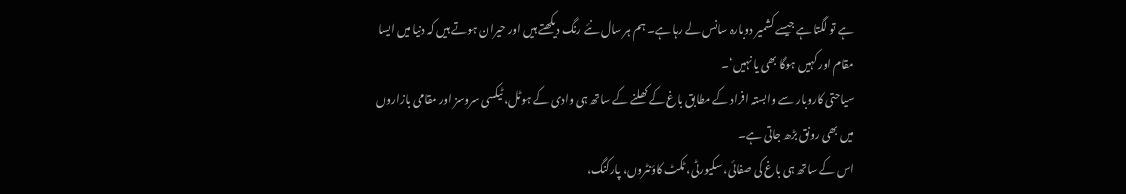ہے تو لگتا ہے جیسے کشمیر دوبارہ سانس لے رہا ہے۔ ہم ہر سال نئے رنگ دیکھتے ہیں اور حیران ہوتے ہیں کہ دنیا میں ایسا مقام اور کہیں ہوگا بھی یا نہیں‘۔
سیاحتی کاروبار سے وابستہ افراد کے مطابق باغ کے کھلنے کے ساتھ ہی وادی کے ہوٹل، ٹیکسی سروسز اور مقامی بازاروں میں بھی رونق بڑھ جاتی ہے۔
اس کے ساتھ ہی باغ کی صفائی، سکیورٹی، ٹکٹ کاؤنٹروں، پارکنگ،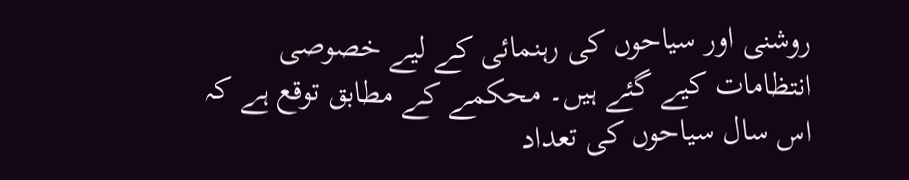روشنی اور سیاحوں کی رہنمائی کے لیے خصوصی انتظامات کیے گئے ہیں۔ محکمے کے مطابق توقع ہے کہ اس سال سیاحوں کی تعداد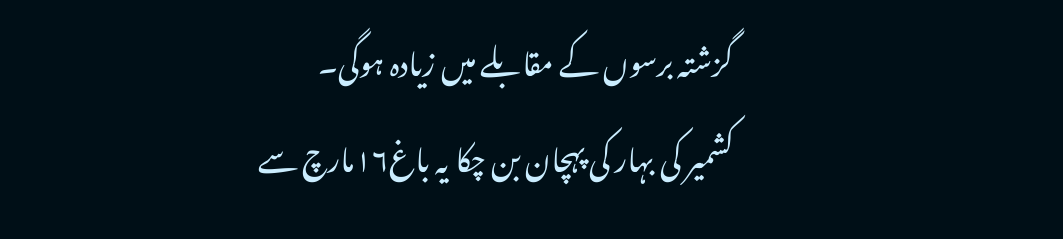گزشتہ برسوں کے مقابلے میں زیادہ ہوگی۔
کشمیر کی بہار کی پہچان بن چکا یہ باغ۱۶مارچ سے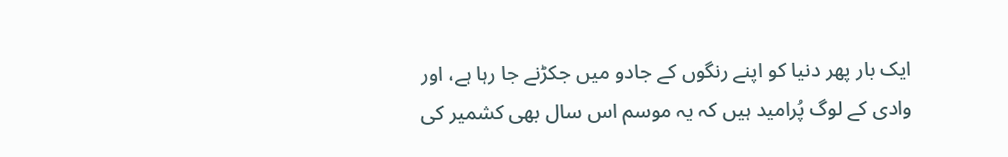ایک بار پھر دنیا کو اپنے رنگوں کے جادو میں جکڑنے جا رہا ہے، اور وادی کے لوگ پُرامید ہیں کہ یہ موسم اس سال بھی کشمیر کی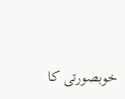خوبصورتی کا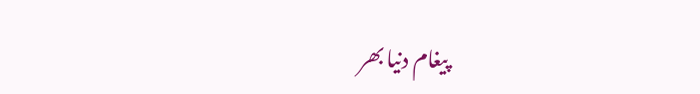پیغام دنیا بھر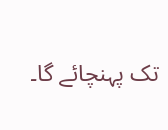تک پہنچائے گا۔